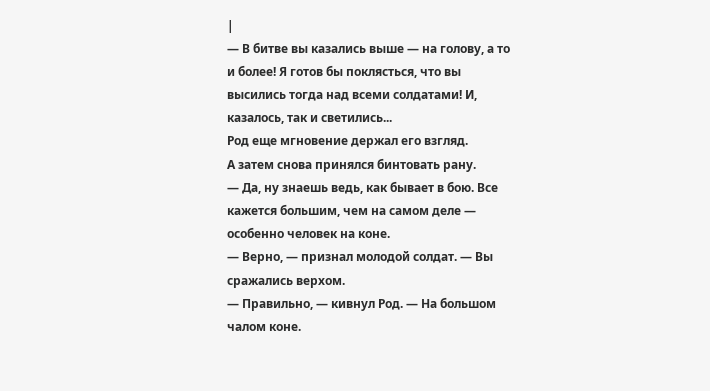|
— В битве вы казались выше — на голову, а то и более! Я готов бы поклясться, что вы высились тогда над всеми солдатами! И, казалось, так и светились...
Род еще мгновение держал его взгляд.
А затем снова принялся бинтовать рану.
— Да, ну знаешь ведь, как бывает в бою. Все кажется большим, чем на самом деле — особенно человек на коне.
— Верно, — признал молодой солдат. — Вы сражались верхом.
— Правильно, — кивнул Род. — На большом чалом коне.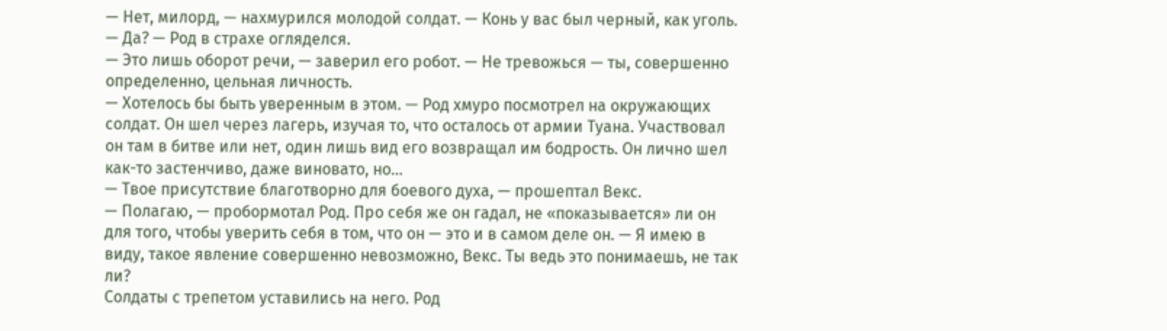— Нет, милорд, — нахмурился молодой солдат. — Конь у вас был черный, как уголь.
— Да? — Род в страхе огляделся.
— Это лишь оборот речи, — заверил его робот. — Не тревожься — ты, совершенно определенно, цельная личность.
— Хотелось бы быть уверенным в этом. — Род хмуро посмотрел на окружающих солдат. Он шел через лагерь, изучая то, что осталось от армии Туана. Участвовал он там в битве или нет, один лишь вид его возвращал им бодрость. Он лично шел как-то застенчиво, даже виновато, но...
— Твое присутствие благотворно для боевого духа, — прошептал Векс.
— Полагаю, — пробормотал Род. Про себя же он гадал, не «показывается» ли он для того, чтобы уверить себя в том, что он — это и в самом деле он. — Я имею в виду, такое явление совершенно невозможно, Векс. Ты ведь это понимаешь, не так ли?
Солдаты с трепетом уставились на него. Род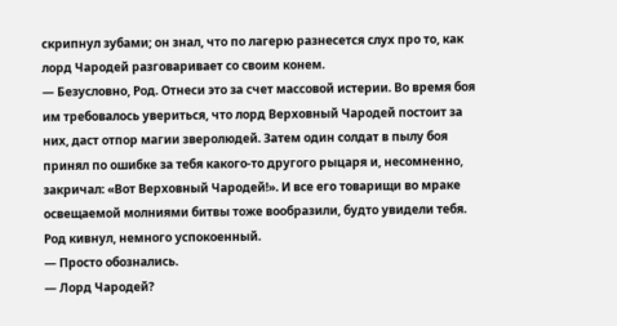скрипнул зубами; он знал, что по лагерю разнесется слух про то, как лорд Чародей разговаривает со своим конем.
— Безусловно, Род. Отнеси это за счет массовой истерии. Во время боя им требовалось увериться, что лорд Верховный Чародей постоит за них, даст отпор магии зверолюдей. Затем один солдат в пылу боя принял по ошибке за тебя какого-то другого рыцаря и, несомненно, закричал: «Вот Верховный Чародей!». И все его товарищи во мраке освещаемой молниями битвы тоже вообразили, будто увидели тебя.
Род кивнул, немного успокоенный.
— Просто обознались.
— Лорд Чародей?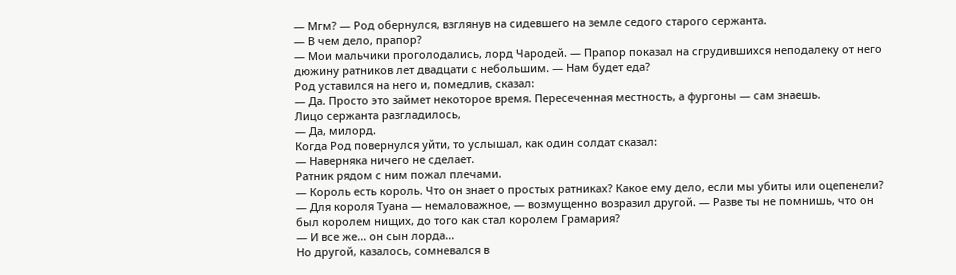— Мгм? — Род обернулся, взглянув на сидевшего на земле седого старого сержанта.
— В чем дело, прапор?
— Мои мальчики проголодались, лорд Чародей. — Прапор показал на сгрудившихся неподалеку от него дюжину ратников лет двадцати с небольшим. — Нам будет еда?
Род уставился на него и, помедлив, сказал:
— Да. Просто это займет некоторое время. Пересеченная местность, а фургоны — сам знаешь.
Лицо сержанта разгладилось,
— Да, милорд.
Когда Род повернулся уйти, то услышал, как один солдат сказал:
— Наверняка ничего не сделает.
Ратник рядом с ним пожал плечами.
— Король есть король. Что он знает о простых ратниках? Какое ему дело, если мы убиты или оцепенели?
— Для короля Туана — немаловажное, — возмущенно возразил другой. — Разве ты не помнишь, что он был королем нищих, до того как стал королем Грамария?
— И все же... он сын лорда...
Но другой, казалось, сомневался в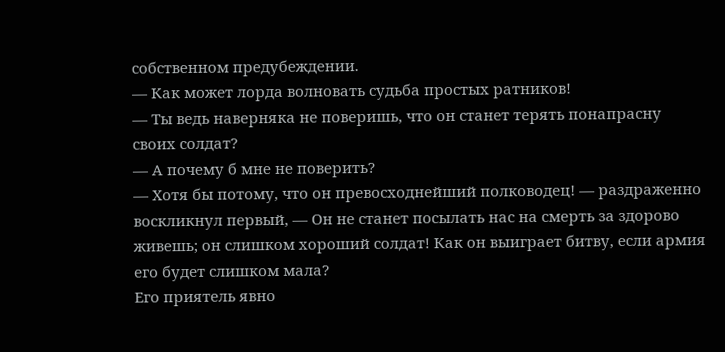собственном предубеждении.
— Как может лорда волновать судьба простых ратников!
— Ты ведь наверняка не поверишь, что он станет терять понапрасну своих солдат?
— А почему б мне не поверить?
— Хотя бы потому, что он превосходнейший полководец! — раздраженно воскликнул первый, — Он не станет посылать нас на смерть за здорово живешь; он слишком хороший солдат! Как он выиграет битву, если армия его будет слишком мала?
Его приятель явно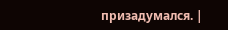призадумался. |